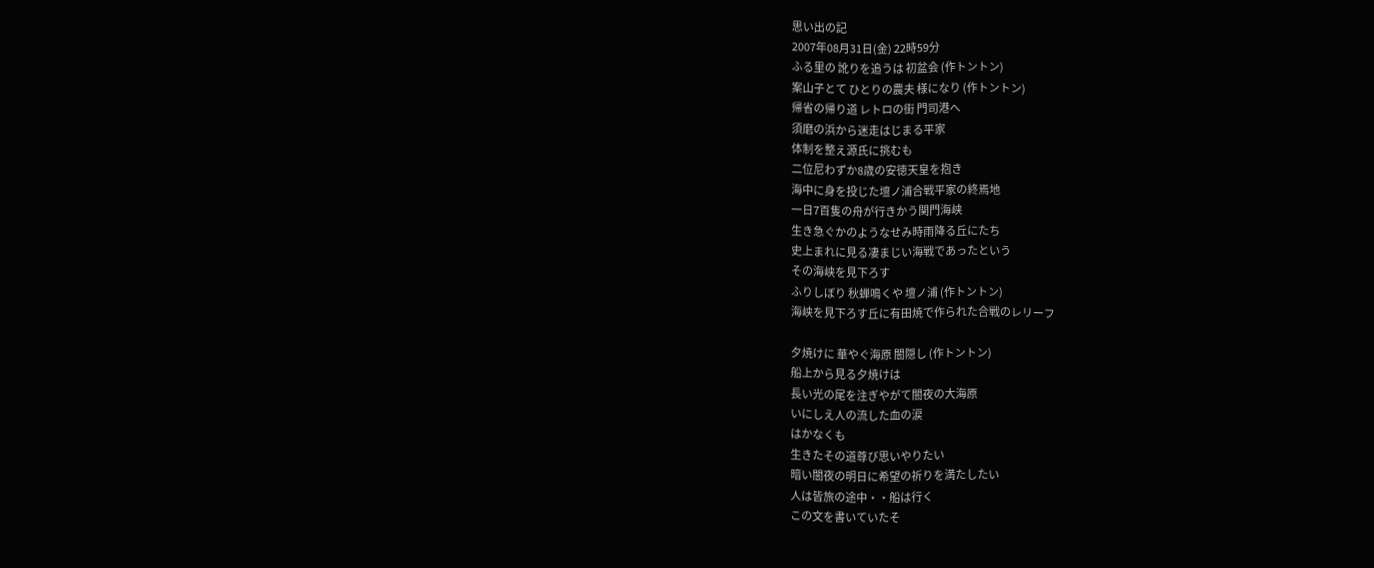思い出の記
2007年08月31日(金) 22時59分
ふる里の 訛りを追うは 初盆会 (作トントン)
案山子とて ひとりの農夫 様になり (作トントン)
帰省の帰り道 レトロの街 門司港へ
須磨の浜から迷走はじまる平家
体制を整え源氏に挑むも
二位尼わずか8歳の安徳天皇を抱き
海中に身を投じた壇ノ浦合戦平家の終焉地
一日7百隻の舟が行きかう関門海峡
生き急ぐかのようなせみ時雨降る丘にたち
史上まれに見る凄まじい海戦であったという
その海峡を見下ろす
ふりしぼり 秋蝉鳴くや 壇ノ浦 (作トントン)
海峡を見下ろす丘に有田焼で作られた合戦のレリーフ

夕焼けに 華やぐ海原 闇隠し (作トントン)
船上から見る夕焼けは
長い光の尾を注ぎやがて闇夜の大海原
いにしえ人の流した血の涙
はかなくも
生きたその道尊び思いやりたい
暗い闇夜の明日に希望の祈りを満たしたい
人は皆旅の途中・・船は行く
この文を書いていたそ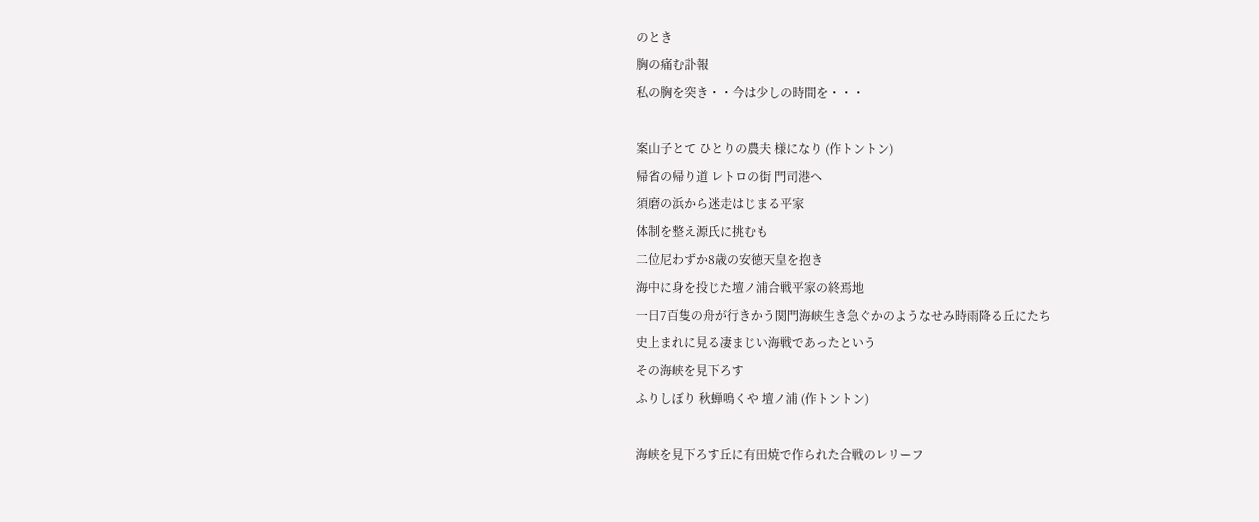のとき
胸の痛む訃報
私の胸を突き・・今は少しの時間を・・・

案山子とて ひとりの農夫 様になり (作トントン)
帰省の帰り道 レトロの街 門司港へ
須磨の浜から迷走はじまる平家
体制を整え源氏に挑むも
二位尼わずか8歳の安徳天皇を抱き
海中に身を投じた壇ノ浦合戦平家の終焉地
一日7百隻の舟が行きかう関門海峡生き急ぐかのようなせみ時雨降る丘にたち
史上まれに見る凄まじい海戦であったという
その海峡を見下ろす
ふりしぼり 秋蝉鳴くや 壇ノ浦 (作トントン)

海峡を見下ろす丘に有田焼で作られた合戦のレリーフ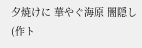夕焼けに 華やぐ海原 闇隠し (作ト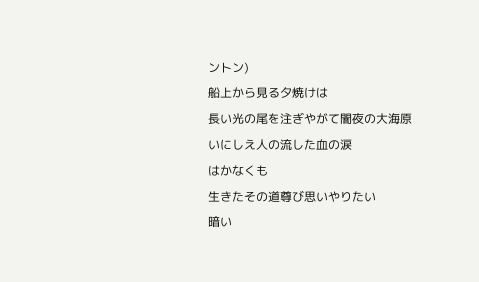ントン)
船上から見る夕焼けは
長い光の尾を注ぎやがて闇夜の大海原
いにしえ人の流した血の涙
はかなくも
生きたその道尊び思いやりたい
暗い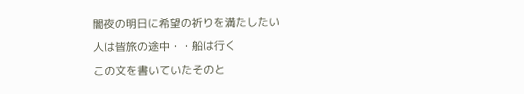闇夜の明日に希望の祈りを満たしたい
人は皆旅の途中・・船は行く
この文を書いていたそのと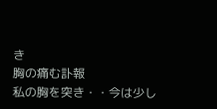き
胸の痛む訃報
私の胸を突き・・今は少し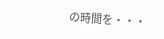の時間を・・・